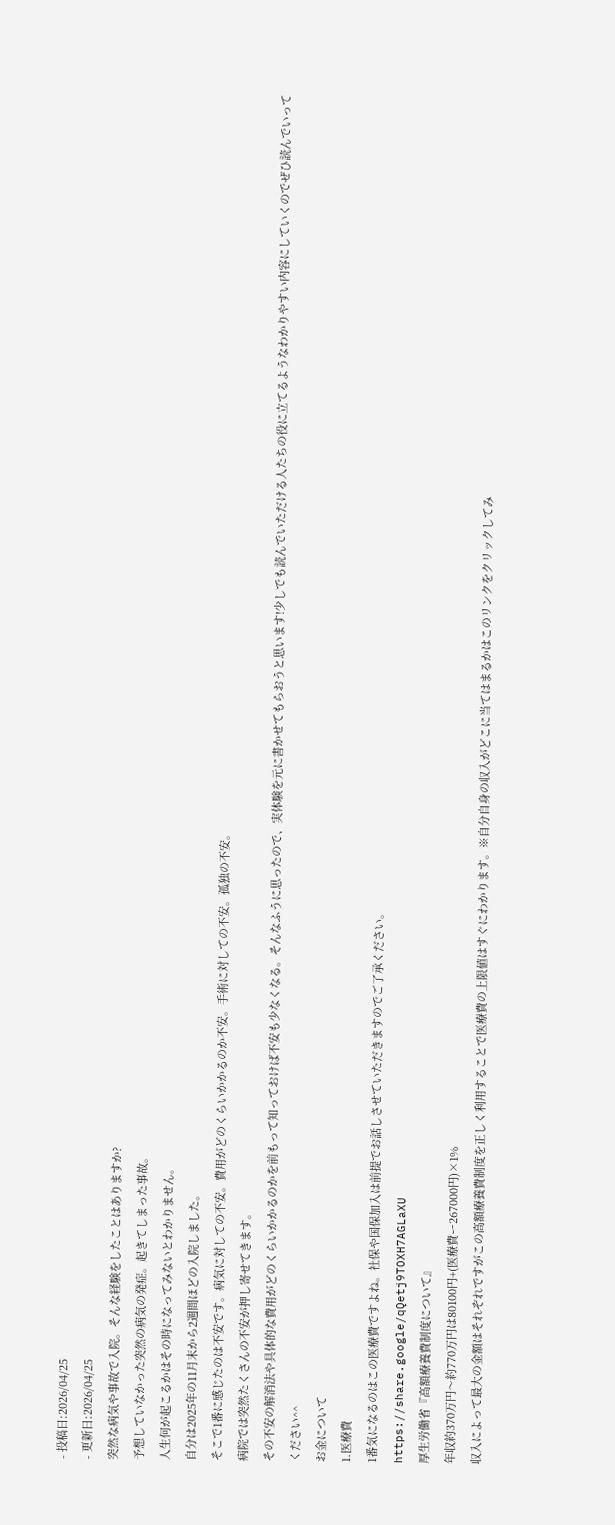- 投稿日:2026/04/25
- 更新日:2026/04/25
突然な病気や事故で入院。そんな経験をしたことはありますか?
予想していなかった突然の病気の発症。起きてしまった事故。
人生何が起こるかはその時になってみないとわかりません。
自分は2025年の11月末から2週間ほどの入院しました。
そこで1番に感じたのは不安です。病気に対しての不安。費用がどのくらいかかるのか不安。手術に対しての不安。孤独の不安。
病院では突然たくさんの不安が押し寄せてきます。
その不安の解消法や具体的な費用がどのくらいかかるのかを前もって知っておけば不安も少なくなる。そんなふうに思ったので、実体験を元に書かせてもらおうと思います!少しでも読んでいただける人たちの役に立てるようなわかりやすい内容にしていくのでぜひ読んでいってください^^
お金について
1.医療費
1番気になるのはこの医療費ですよね。社保や国保加入は前提でお話しさせていただきますのでご了承ください。
https://share.google/qQetj9TOXH7AGLaXU
厚生労働省『高額療養費制度について』
年収約370万円〜約770万円は80100円+(医療費ー267000円)×1%
収入によって最大の金額はそれぞれですがこの高額療養費制度を正しく利用することで医療費の上限値はすぐにわかります。※自分自身の収入がどこに当てはまるかはこのリンクをクリックしてみ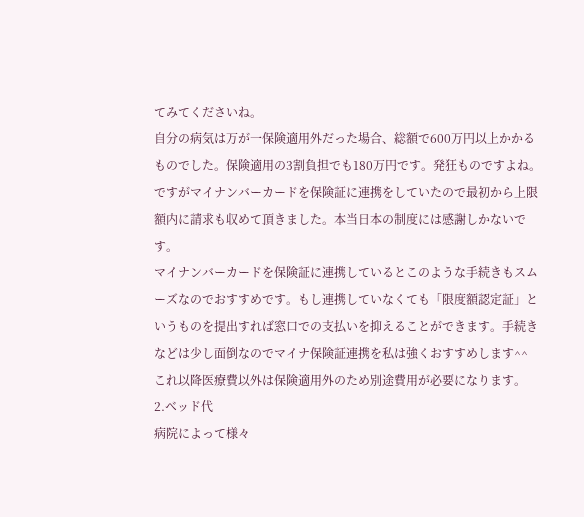てみてくださいね。
自分の病気は万が一保険適用外だった場合、総額で600万円以上かかるものでした。保険適用の3割負担でも180万円です。発狂ものですよね。
ですがマイナンバーカードを保険証に連携をしていたので最初から上限額内に請求も収めて頂きました。本当日本の制度には感謝しかないです。
マイナンバーカードを保険証に連携しているとこのような手続きもスムーズなのでおすすめです。もし連携していなくても「限度額認定証」というものを提出すれば窓口での支払いを抑えることができます。手続きなどは少し面倒なのでマイナ保険証連携を私は強くおすすめします^^
これ以降医療費以外は保険適用外のため別途費用が必要になります。
2.ベッド代
病院によって様々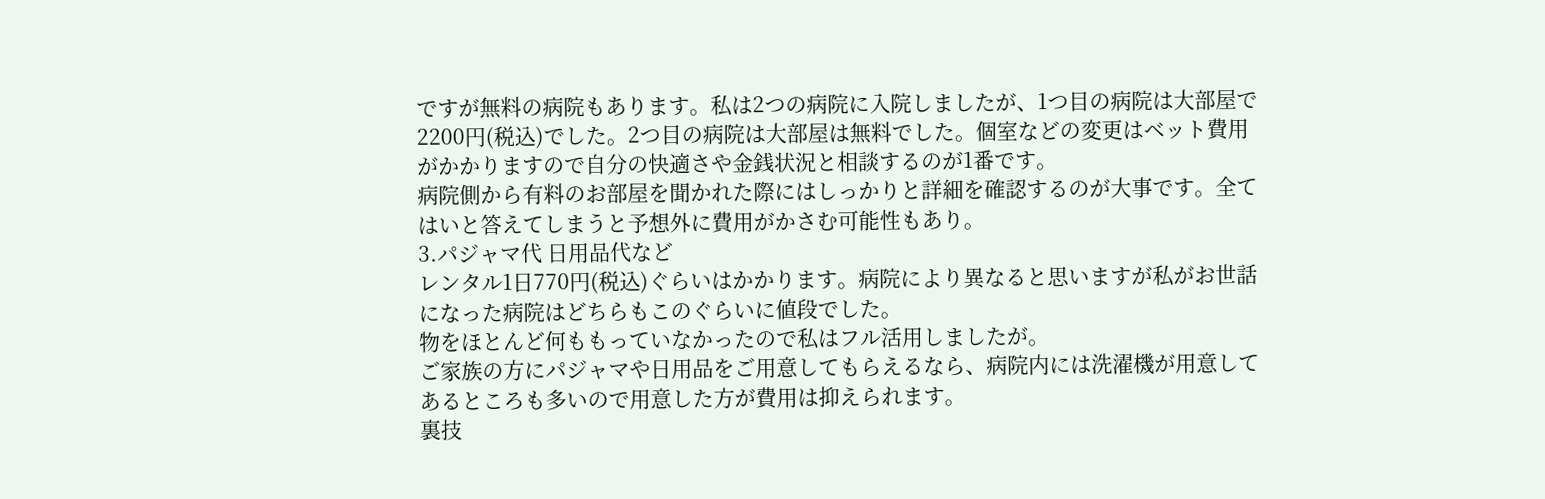ですが無料の病院もあります。私は2つの病院に入院しましたが、1つ目の病院は大部屋で2200円(税込)でした。2つ目の病院は大部屋は無料でした。個室などの変更はベット費用がかかりますので自分の快適さや金銭状況と相談するのが1番です。
病院側から有料のお部屋を聞かれた際にはしっかりと詳細を確認するのが大事です。全てはいと答えてしまうと予想外に費用がかさむ可能性もあり。
3.パジャマ代 日用品代など
レンタル1日770円(税込)ぐらいはかかります。病院により異なると思いますが私がお世話になった病院はどちらもこのぐらいに値段でした。
物をほとんど何ももっていなかったので私はフル活用しましたが。
ご家族の方にパジャマや日用品をご用意してもらえるなら、病院内には洗濯機が用意してあるところも多いので用意した方が費用は抑えられます。
裏技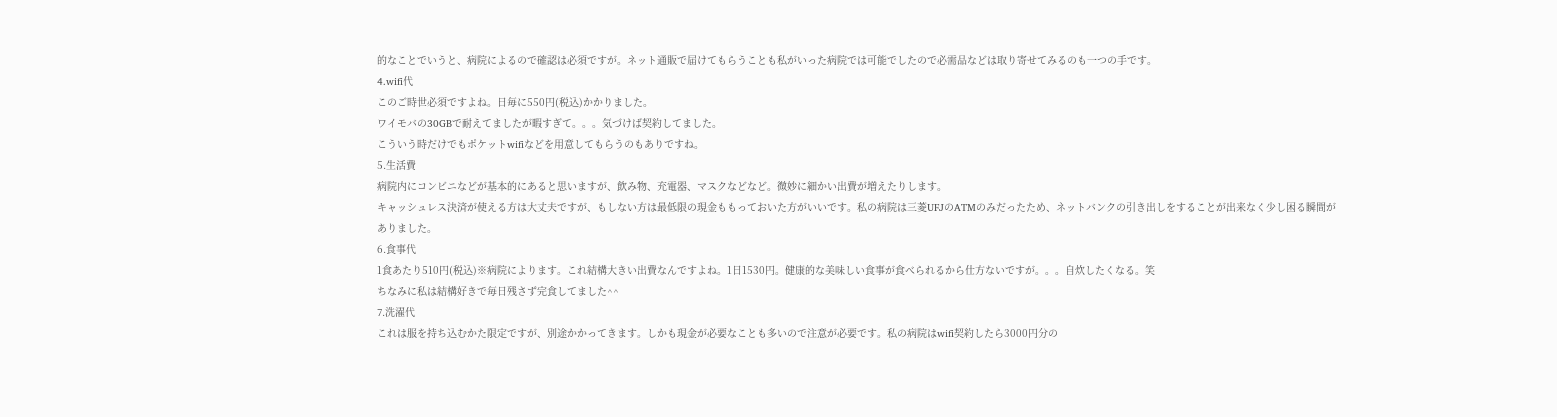的なことでいうと、病院によるので確認は必須ですが。ネット通販で届けてもらうことも私がいった病院では可能でしたので必需品などは取り寄せてみるのも一つの手です。
4.wifi代
このご時世必須ですよね。日毎に550円(税込)かかりました。
ワイモバの30GBで耐えてましたが暇すぎて。。。気づけば契約してました。
こういう時だけでもポケットwifiなどを用意してもらうのもありですね。
5.生活費
病院内にコンビニなどが基本的にあると思いますが、飲み物、充電器、マスクなどなど。微妙に細かい出費が増えたりします。
キャッシュレス決済が使える方は大丈夫ですが、もしない方は最低限の現金ももっておいた方がいいです。私の病院は三菱UFJのATMのみだったため、ネットバンクの引き出しをすることが出来なく少し困る瞬間がありました。
6.食事代
1食あたり510円(税込)※病院によります。これ結構大きい出費なんですよね。1日1530円。健康的な美味しい食事が食べられるから仕方ないですが。。。自炊したくなる。笑
ちなみに私は結構好きで毎日残さず完食してました^^
7.洗濯代
これは服を持ち込むかた限定ですが、別途かかってきます。しかも現金が必要なことも多いので注意が必要です。私の病院はwifi契約したら3000円分の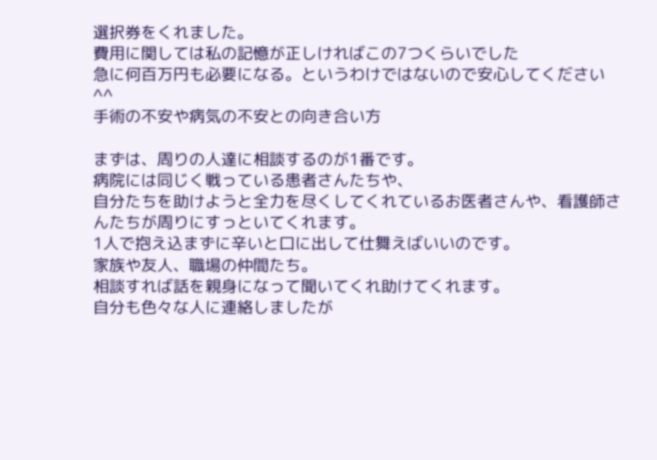選択券をくれました。
費用に関しては私の記憶が正しければこの7つくらいでした
急に何百万円も必要になる。というわけではないので安心してください^^
手術の不安や病気の不安との向き合い方

まずは、周りの人達に相談するのが1番です。
病院には同じく戦っている患者さんたちや、
自分たちを助けようと全力を尽くしてくれているお医者さんや、看護師さんたちが周りにすっといてくれます。
1人で抱え込まずに辛いと口に出して仕舞えばいいのです。
家族や友人、職場の仲間たち。
相談すれば話を親身になって聞いてくれ助けてくれます。
自分も色々な人に連絡しましたが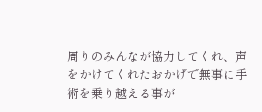周りのみんなが協力してくれ、声をかけてくれたおかげで無事に手術を乗り越える事が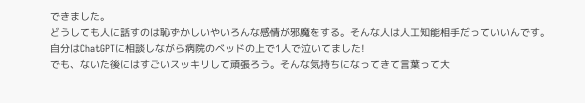できました。
どうしても人に話すのは恥ずかしいやいろんな感情が邪魔をする。そんな人は人工知能相手だっていいんです。
自分はChatGPTに相談しながら病院のベッドの上で1人で泣いてました!
でも、ないた後にはすごいスッキリして頑張ろう。そんな気持ちになってきて言葉って大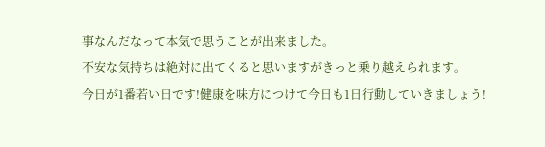事なんだなって本気で思うことが出来ました。
不安な気持ちは絶対に出てくると思いますがきっと乗り越えられます。
今日が1番若い日です!健康を味方につけて今日も1日行動していきましょう!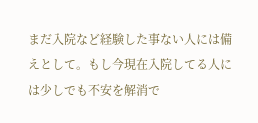まだ入院など経験した事ない人には備えとして。もし今現在入院してる人には少しでも不安を解消で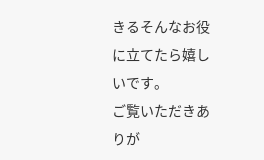きるそんなお役に立てたら嬉しいです。
ご覧いただきありが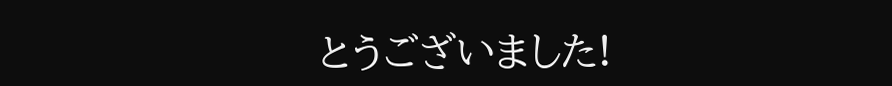とうございました!